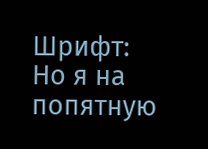Шрифт:
Но я на попятную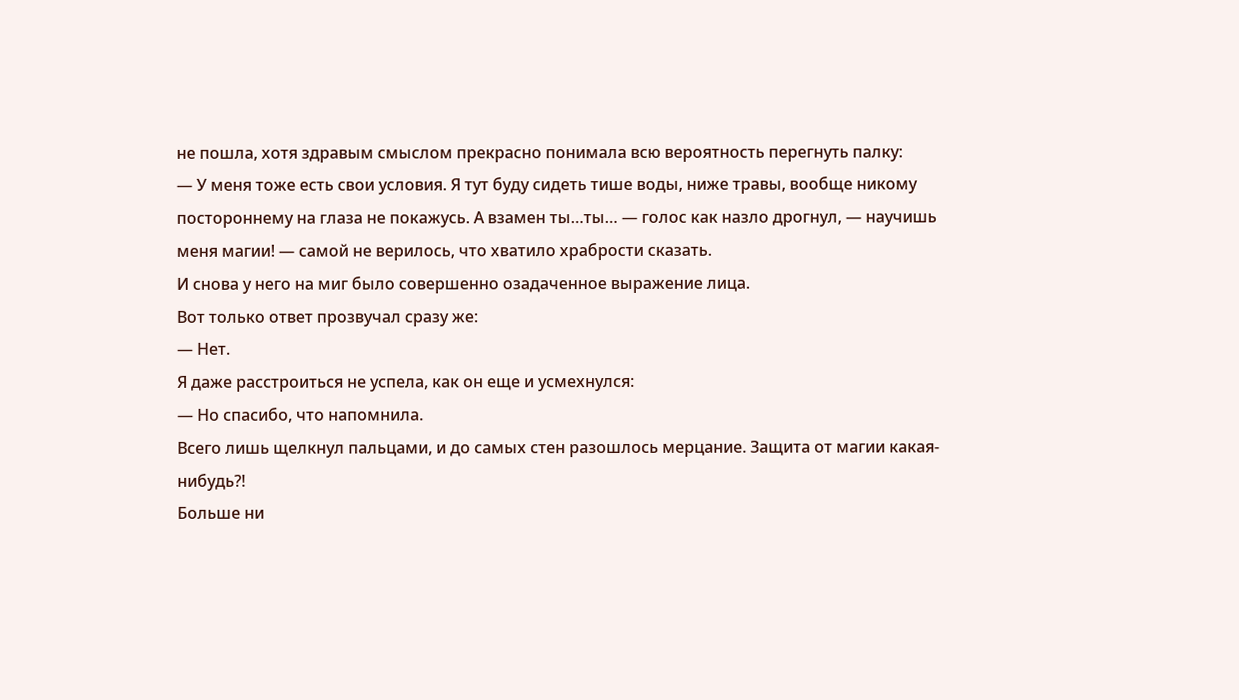не пошла, хотя здравым смыслом прекрасно понимала всю вероятность перегнуть палку:
— У меня тоже есть свои условия. Я тут буду сидеть тише воды, ниже травы, вообще никому постороннему на глаза не покажусь. А взамен ты…ты… — голос как назло дрогнул, — научишь меня магии! — самой не верилось, что хватило храбрости сказать.
И снова у него на миг было совершенно озадаченное выражение лица.
Вот только ответ прозвучал сразу же:
— Нет.
Я даже расстроиться не успела, как он еще и усмехнулся:
— Но спасибо, что напомнила.
Всего лишь щелкнул пальцами, и до самых стен разошлось мерцание. Защита от магии какая-нибудь?!
Больше ни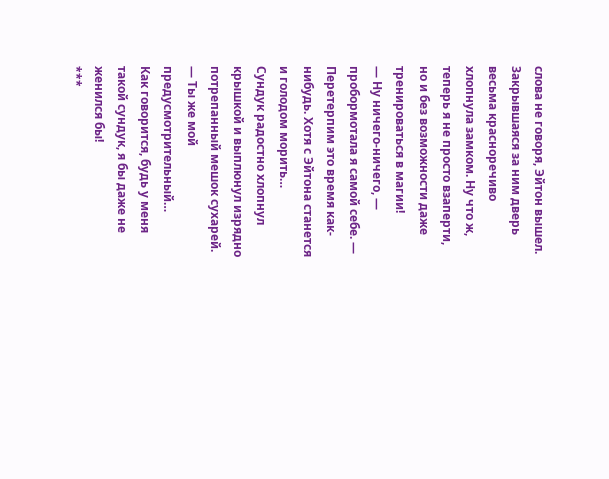слова не говоря, Эйтон вышел. Закрывшаяся за ним дверь весьма красноречиво хлопнула замком. Ну что ж, теперь я не просто взаперти, но и без возможности даже тренироваться в магии!
— Ну ничего-ничего, — пробормотала я самой себе. — Перетерпим это время как-нибудь. Хотя с Эйтона станется и голодом морить…
Сундук радостно хлопнул крышкой и выплюнул изрядно потрепанный мешок сухарей.
— Ты же мой предусмотрительный…
Как говорится, будь у меня такой сундук, я бы даже не женился бы!
***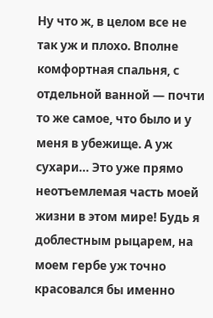Ну что ж, в целом все не так уж и плохо. Вполне комфортная спальня, с отдельной ванной — почти то же самое, что было и у меня в убежище. А уж сухари… Это уже прямо неотъемлемая часть моей жизни в этом мире! Будь я доблестным рыцарем, на моем гербе уж точно красовался бы именно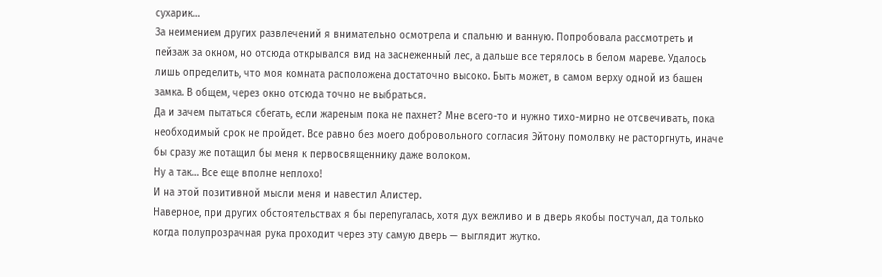сухарик…
За неимением других развлечений я внимательно осмотрела и спальню и ванную. Попробовала рассмотреть и пейзаж за окном, но отсюда открывался вид на заснеженный лес, а дальше все терялось в белом мареве. Удалось лишь определить, что моя комната расположена достаточно высоко. Быть может, в самом верху одной из башен замка. В общем, через окно отсюда точно не выбраться.
Да и зачем пытаться сбегать, если жареным пока не пахнет? Мне всего-то и нужно тихо-мирно не отсвечивать, пока необходимый срок не пройдет. Все равно без моего добровольного согласия Эйтону помолвку не расторгнуть, иначе бы сразу же потащил бы меня к первосвященнику даже волоком.
Ну а так… Все еще вполне неплохо!
И на этой позитивной мысли меня и навестил Алистер.
Наверное, при других обстоятельствах я бы перепугалась, хотя дух вежливо и в дверь якобы постучал, да только когда полупрозрачная рука проходит через эту самую дверь — выглядит жутко.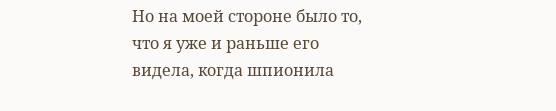Но на моей стороне было то, что я уже и раньше его видела, когда шпионила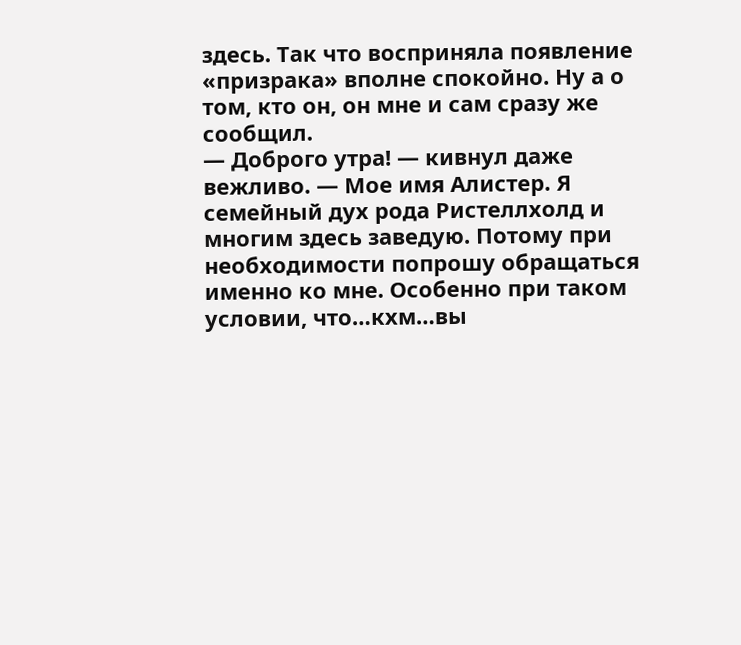здесь. Так что восприняла появление «призрака» вполне спокойно. Ну а о том, кто он, он мне и сам сразу же сообщил.
— Доброго утра! — кивнул даже вежливо. — Мое имя Алистер. Я семейный дух рода Ристеллхолд и многим здесь заведую. Потому при необходимости попрошу обращаться именно ко мне. Особенно при таком условии, что…кхм…вы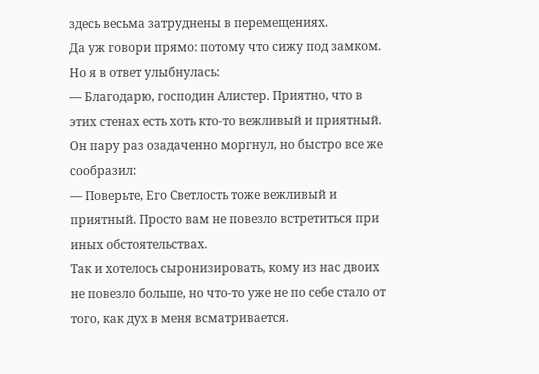здесь весьма затруднены в перемещениях.
Да уж говори прямо: потому что сижу под замком.
Но я в ответ улыбнулась:
— Благодарю, господин Алистер. Приятно, что в этих стенах есть хоть кто-то вежливый и приятный.
Он пару раз озадаченно моргнул, но быстро все же сообразил:
— Поверьте, Его Светлость тоже вежливый и приятный. Просто вам не повезло встретиться при иных обстоятельствах.
Так и хотелось сыронизировать, кому из нас двоих не повезло больше, но что-то уже не по себе стало от того, как дух в меня всматривается.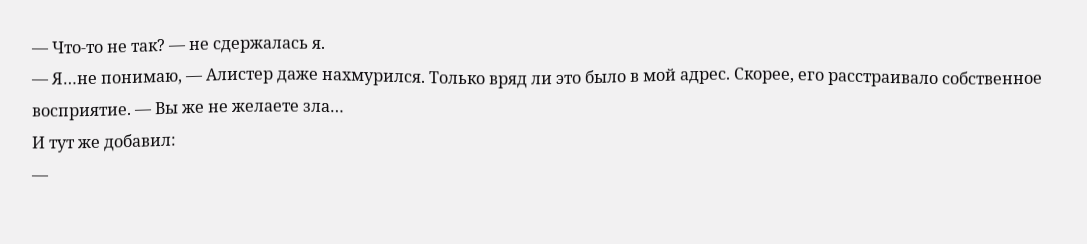— Что-то не так? — не сдержалась я.
— Я…не понимаю, — Алистер даже нахмурился. Только вряд ли это было в мой адрес. Скорее, его расстраивало собственное восприятие. — Вы же не желаете зла…
И тут же добавил:
—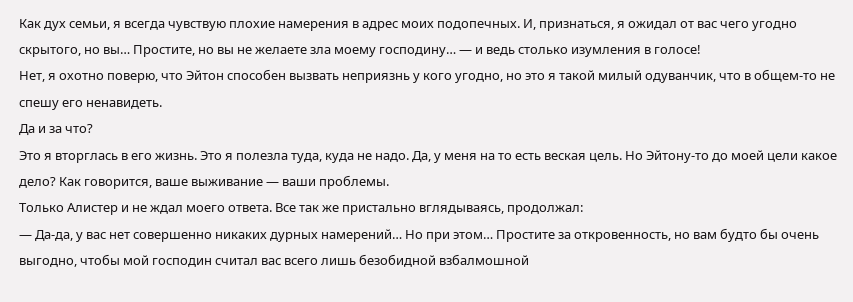Как дух семьи, я всегда чувствую плохие намерения в адрес моих подопечных. И, признаться, я ожидал от вас чего угодно скрытого, но вы… Простите, но вы не желаете зла моему господину… — и ведь столько изумления в голосе!
Нет, я охотно поверю, что Эйтон способен вызвать неприязнь у кого угодно, но это я такой милый одуванчик, что в общем-то не спешу его ненавидеть.
Да и за что?
Это я вторглась в его жизнь. Это я полезла туда, куда не надо. Да, у меня на то есть веская цель. Но Эйтону-то до моей цели какое дело? Как говорится, ваше выживание — ваши проблемы.
Только Алистер и не ждал моего ответа. Все так же пристально вглядываясь, продолжал:
— Да-да, у вас нет совершенно никаких дурных намерений… Но при этом… Простите за откровенность, но вам будто бы очень выгодно, чтобы мой господин считал вас всего лишь безобидной взбалмошной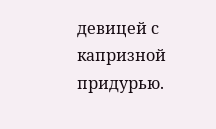девицей с капризной придурью.